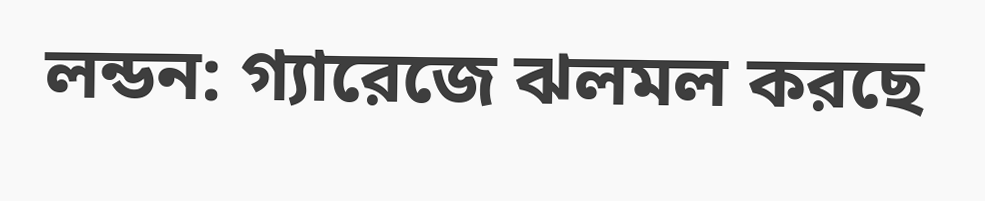লন্ডন: গ্যারেজে ঝলমল করছে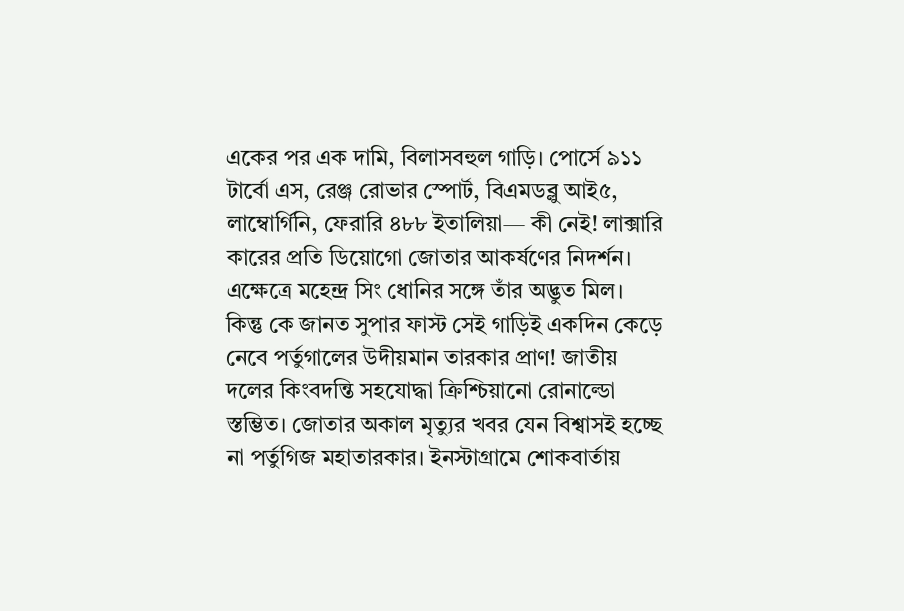একের পর এক দামি, বিলাসবহুল গাড়ি। পোর্সে ৯১১ টার্বো এস, রেঞ্জ রোভার স্পোর্ট, বিএমডব্লু আই৫, লাম্বোর্গিনি, ফেরারি ৪৮৮ ইতালিয়া— কী নেই! লাক্সারি কারের প্রতি ডিয়োগো জোতার আকর্ষণের নিদর্শন। এক্ষেত্রে মহেন্দ্র সিং ধোনির সঙ্গে তাঁর অদ্ভুত মিল। কিন্তু কে জানত সুপার ফাস্ট সেই গাড়িই একদিন কেড়ে নেবে পর্তুগালের উদীয়মান তারকার প্রাণ! জাতীয় দলের কিংবদন্তি সহযোদ্ধা ক্রিশ্চিয়ানো রোনাল্ডো স্তম্ভিত। জোতার অকাল মৃত্যুর খবর যেন বিশ্বাসই হচ্ছে না পর্তুগিজ মহাতারকার। ইনস্টাগ্রামে শোকবার্তায়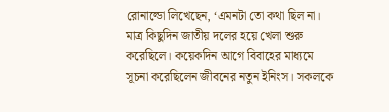রোনাল্ডো লিখেছেন, ‘এমনটা তো কথা ছিল না। মাত্র কিছুদিন জাতীয় দলের হয়ে খেলা শুরু করেছিলে। কয়েকদিন আগে বিবাহের মাধ্যমে সূচনা করেছিলেন জীবনের নতুন ইনিংস। সকলকে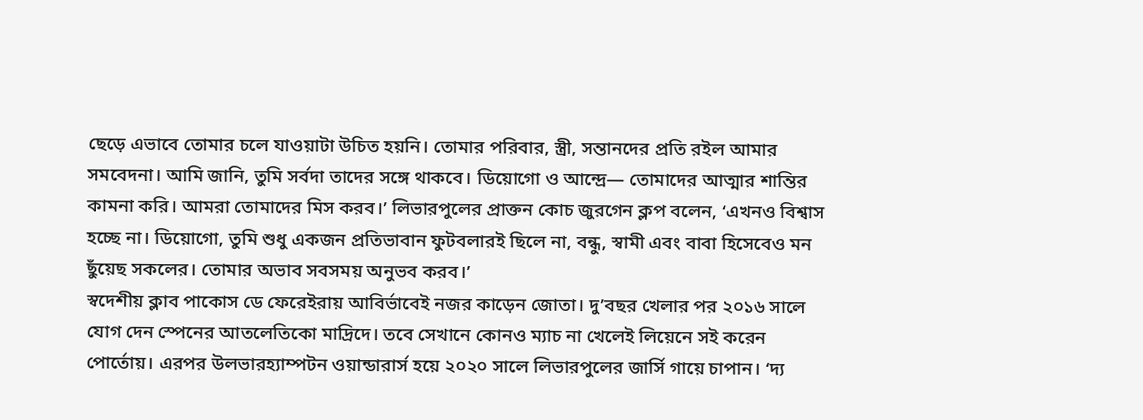ছেড়ে এভাবে তোমার চলে যাওয়াটা উচিত হয়নি। তোমার পরিবার, স্ত্রী, সন্তানদের প্রতি রইল আমার সমবেদনা। আমি জানি, তুমি সর্বদা তাদের সঙ্গে থাকবে। ডিয়োগো ও আন্দ্রে— তোমাদের আত্মার শান্তির কামনা করি। আমরা তোমাদের মিস করব।’ লিভারপুলের প্রাক্তন কোচ জুরগেন ক্লপ বলেন, ‘এখনও বিশ্বাস হচ্ছে না। ডিয়োগো, তুমি শুধু একজন প্রতিভাবান ফুটবলারই ছিলে না, বন্ধু, স্বামী এবং বাবা হিসেবেও মন ছুঁয়েছ সকলের। তোমার অভাব সবসময় অনুভব করব।’
স্বদেশীয় ক্লাব পাকোস ডে ফেরেইরায় আবির্ভাবেই নজর কাড়েন জোতা। দু’বছর খেলার পর ২০১৬ সালে যোগ দেন স্পেনের আতলেতিকো মাদ্রিদে। তবে সেখানে কোনও ম্যাচ না খেলেই লিয়েনে সই করেন পোর্তোয়। এরপর উলভারহ্যাম্পটন ওয়ান্ডারার্স হয়ে ২০২০ সালে লিভারপুলের জার্সি গায়ে চাপান। ‘দ্য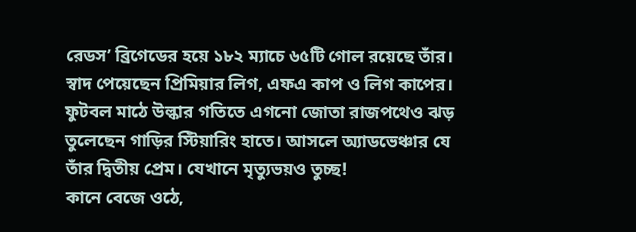রেডস’ ব্রিগেডের হয়ে ১৮২ ম্যাচে ৬৫টি গোল রয়েছে তাঁর। স্বাদ পেয়েছেন প্রিমিয়ার লিগ, এফএ কাপ ও লিগ কাপের।
ফুটবল মাঠে উল্কার গতিতে এগনো জোতা রাজপথেও ঝড় তুলেছেন গাড়ির স্টিয়ারিং হাতে। আসলে অ্যাডভেঞ্চার যে তাঁর দ্বিতীয় প্রেম। যেখানে মৃত্যুভয়ও তুচ্ছ!
কানে বেজে ওঠে,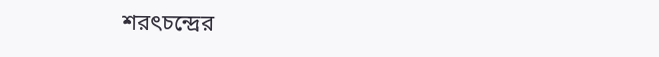শরৎচন্দ্রের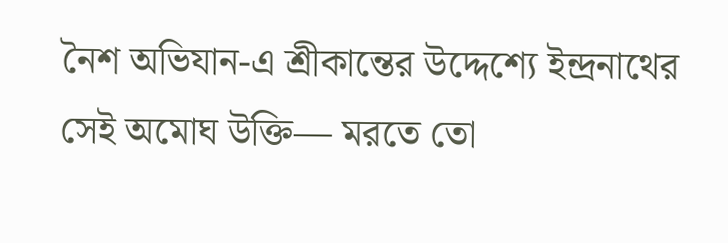নৈশ অভিযান-এ শ্রীকান্তের উদ্দেশ্যে ইন্দ্রনাথের সেই অমোঘ উক্তি— মরতে তো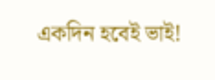একদিন হবেই ভাই!